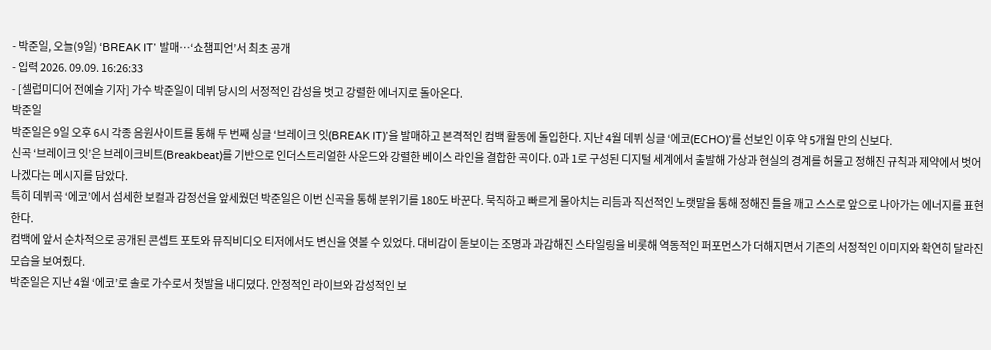- 박준일, 오늘(9일) ‘BREAK IT’ 발매…‘쇼챔피언’서 최초 공개
- 입력 2026. 09.09. 16:26:33
- [셀럽미디어 전예슬 기자] 가수 박준일이 데뷔 당시의 서정적인 감성을 벗고 강렬한 에너지로 돌아온다.
박준일
박준일은 9일 오후 6시 각종 음원사이트를 통해 두 번째 싱글 ‘브레이크 잇(BREAK IT)’을 발매하고 본격적인 컴백 활동에 돌입한다. 지난 4월 데뷔 싱글 ‘에코(ECHO)’를 선보인 이후 약 5개월 만의 신보다.
신곡 ‘브레이크 잇’은 브레이크비트(Breakbeat)를 기반으로 인더스트리얼한 사운드와 강렬한 베이스 라인을 결합한 곡이다. 0과 1로 구성된 디지털 세계에서 출발해 가상과 현실의 경계를 허물고 정해진 규칙과 제약에서 벗어나겠다는 메시지를 담았다.
특히 데뷔곡 ‘에코’에서 섬세한 보컬과 감정선을 앞세웠던 박준일은 이번 신곡을 통해 분위기를 180도 바꾼다. 묵직하고 빠르게 몰아치는 리듬과 직선적인 노랫말을 통해 정해진 틀을 깨고 스스로 앞으로 나아가는 에너지를 표현한다.
컴백에 앞서 순차적으로 공개된 콘셉트 포토와 뮤직비디오 티저에서도 변신을 엿볼 수 있었다. 대비감이 돋보이는 조명과 과감해진 스타일링을 비롯해 역동적인 퍼포먼스가 더해지면서 기존의 서정적인 이미지와 확연히 달라진 모습을 보여줬다.
박준일은 지난 4월 ‘에코’로 솔로 가수로서 첫발을 내디뎠다. 안정적인 라이브와 감성적인 보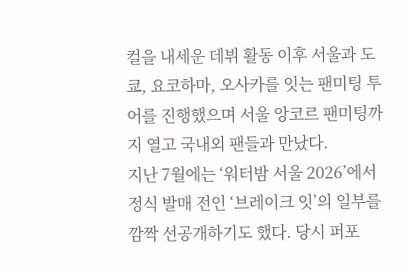컬을 내세운 데뷔 활동 이후 서울과 도쿄, 요코하마, 오사카를 잇는 팬미팅 투어를 진행했으며 서울 앙코르 팬미팅까지 열고 국내외 팬들과 만났다.
지난 7월에는 ‘워터밤 서울 2026’에서 정식 발매 전인 ‘브레이크 잇’의 일부를 깜짝 선공개하기도 했다. 당시 퍼포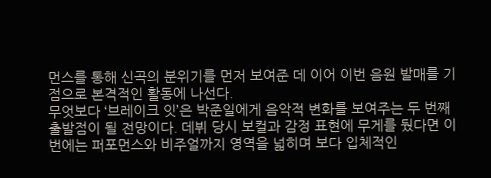먼스를 통해 신곡의 분위기를 먼저 보여준 데 이어 이번 음원 발매를 기점으로 본격적인 활동에 나선다.
무엇보다 ‘브레이크 잇’은 박준일에게 음악적 변화를 보여주는 두 번째 출발점이 될 전망이다. 데뷔 당시 보컬과 감정 표현에 무게를 뒀다면 이번에는 퍼포먼스와 비주얼까지 영역을 넓히며 보다 입체적인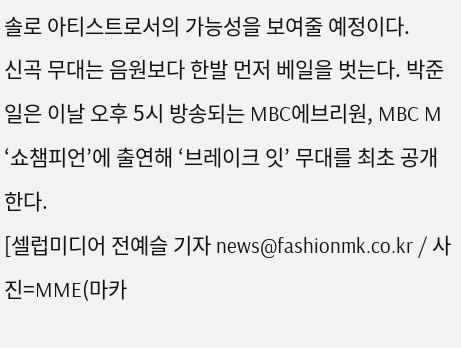솔로 아티스트로서의 가능성을 보여줄 예정이다.
신곡 무대는 음원보다 한발 먼저 베일을 벗는다. 박준일은 이날 오후 5시 방송되는 MBC에브리원, MBC M ‘쇼챔피언’에 출연해 ‘브레이크 잇’ 무대를 최초 공개한다.
[셀럽미디어 전예슬 기자 news@fashionmk.co.kr / 사진=MME(마카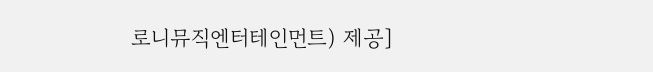로니뮤직엔터테인먼트) 제공]